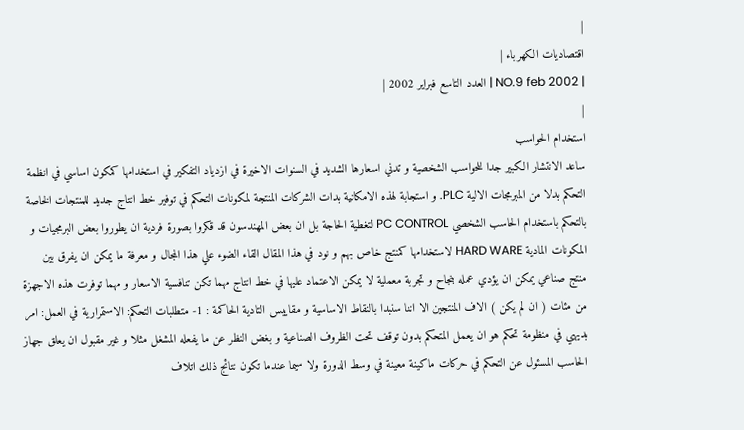|
اقتصاديات الكهرباء |
| NO.9 feb 2002 | العدد التاسع فبراير 2002 |
|
استخدام الحواسب
ساعد الانتشار الكبير جدا للحواسب الشخصية و تدني اسعارها الشديد في السنوات الاخيرة في ازدياد التفكير في استخدامها كمكون اساسي في انظمة التحكم بدلا من المبرمجات الالية PLC. و استجابة لهذه الامكانية بدات الشركات المنتجة لمكونات التحكم في توفير خط انتاج جديد للمنتجات الخاصة بالتحكم باستخدام الحاسب الشخصي PC CONTROL لتغطية الحاجة بل ان بعض المهندسون قد قكروا بصورة فردية ان يطوروا بعض البرمجيات و المكونات المادية HARD WARE لاستخدامها كمنتج خاص بهم و نود في هذا المقال القاء الضوء علي هذا المجال و معرفة ما يمكن ان يفرق بين منتج صناعي يمكن ان يؤدي عمله بنجاح و تجربة معملية لا يمكن الاعتماد عليها في خط انتاج مهما تكن تنافسية الاسعار و مهما توفرت هذه الاجهزة من مئات ( ان لم يكن ) الاف المنتجين الا اننا سنبدا بالنقاط الاساسية و مقاييس التادية الحاكمة : 1- متطلبات التحكم: الاستمرارية في العمل: امر بديهي في منظومة تحكم هو ان يعمل المتحكم بدون توقف تحت الظروف الصناعية و بغض النظر عن ما يفعله المشغل مثلا و غير مقبول ان يعلق جهاز الحاسب المسئول عن التحكم في حركات ماكينة معينة في وسط الدورة ولا سيما عندما تكون نتائج ذلك اتلاف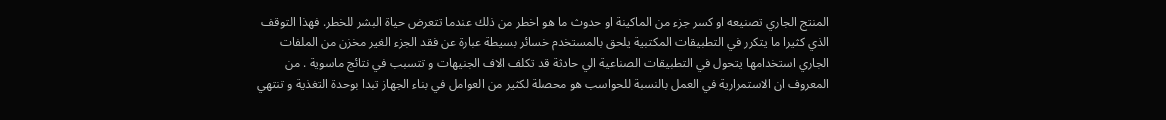المنتج الجاري تصنيعه او كسر جزء من الماكينة او حدوث ما هو اخطر من ذلك عندما تتعرض حياة البشر للخطر. فهذا التوقف الذي كثيرا ما يتكرر في التطبيقات المكتبية يلحق بالمستخدم خسائر بسيطة عبارة عن فقد الجزء الغير مخزن من الملفات الجاري استخدامها يتحول في التطبيقات الصناعية الي حادثة قد تكلف الاف الجنيهات و تتسبب في نتائج ماسوية . من المعروف ان الاستمرارية في العمل بالنسبة للحواسب هو محصلة لكثير من العوامل في بناء الجهاز تبدا بوحدة التغذية و تنتهي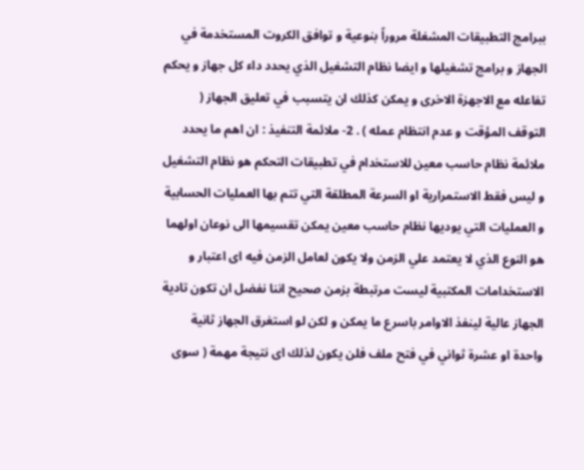ببرامج التطبيقات المشغلة مروراً بنوعية و توافق الكروت المستخدمة في الجهاز و برامج تشغيلها و ايضا نظام التشغيل الذي يحدد داء كل جهاز و يحكم تفاعله مع الاجهزة الاخرى و يمكن كذلك ان يتسبب في تعليق الجهاز ( التوقف المؤقت و عدم انتظام عمله ) . 2- ملائمة التنفيذ : ان اهم ما يحدد ملائمة نظام حاسب معين للاستخدام في تطبيقات التحكم هو نظام التشغيل و ليس فقط الاستمرارية او السرعة المطلقة التي تتم بها العمليات الحسابية و العمليات التي يوديها نظام حاسب معين يمكن تقسيمها الى نوعان اولهما هو النوع الذي لا يعتمد علي الزمن ولا يكون لعامل الزمن فيه اى اعتبار و الاستخدامات المكتبية ليست مرتبطة بزمن صحيح اننا نفضل ان تكون تادية الجهاز عالية لينفذ الاوامر باسرع ما يمكن و لكن لو استغرق الجهاز ثانية واحدة او عشرة ثواني في فتح ملف فلن يكون لذلك اى نتيجة مهمة ( سوى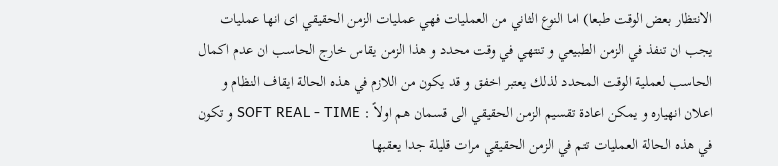الانتظار بعض الوقت طبعا) اما النوع الثاني من العمليات فهي عمليات الزمن الحقيقي اى انها عمليات يجب ان تنفذ في الزمن الطبيعي و تنتهي في وقت محدد و هذا الزمن يقاس خارج الحاسب ان عدم اكمال الحاسب لعملية الوقت المحدد لذلك يعتبر اخفق و قد يكون من اللازم في هذه الحالة ايقاف النظام و اعلان انهياره و يمكن اعادة تقسيم الزمن الحقيقي الى قسمان هم اولاً : SOFT REAL - TIME و تكون في هذه الحالة العمليات تتم في الزمن الحقيقي مرات قليلة جدا يعقبها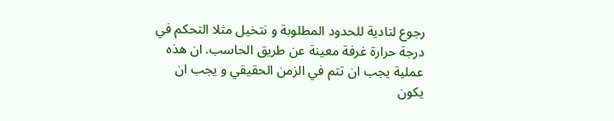رجوع لتادية للحدود المطلوبة و نتخيل مثلا التحكم في درجة حرارة غرفة معينة عن طريق الحاسب. ان هذه عملية يجب ان تتم في الزمن الحقيقي و يجب ان يكون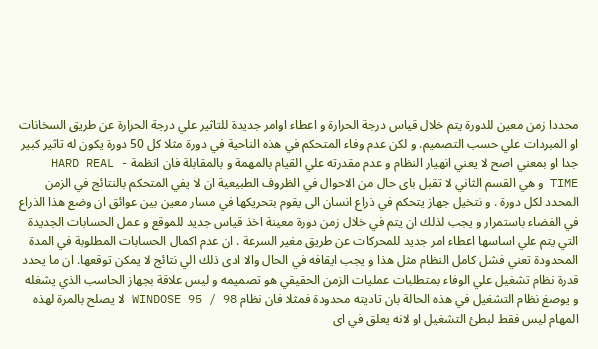محددا زمن معين للدورة يتم خلال قياس درجة الحرارة و اعطاء اوامر جديدة للتاثير علي درجة الحرارة عن طريق السخانات او المبردات علي حسب التصميم. و لكن عدم وفاء المتحكم في هذه الناحية في دورة مثلا كل 50 دورة يكون له تاثير كبير جدا او بمعني اصح لا يعني انهيار النظام و عدم مقدرته علي القيام بالمهمة و بالمقابلة فان انظمة HARD REAL - TIME و هي القسم الثاني لا تقبل باى حال من الاحوال في الظروف الطبيعية ان لا يفي المتحكم بالنتائج في الزمن المحدد لكل دورة . و نتخيل جهاز يتحكم في ذراع انسان الى يقوم بتحريكها في مسار معين بين عوائق ان وضع هذا الذراع في الفضاء باستمرار و يجب لذلك ان يتم في خلال زمن دورة معينة اخذ قياس جديد للموقع و عمل الحسابات الجديدة التي يتم علي اساسها اعطاء امر جديد للمحركات عن طريق مغير السرعة . ان عدم اكمال الحسابات المطلوبة في المدة المحدودة تعني فشل كامل النظام مثل هذا و يجب ايقافه في الحال والا ادى ذلك الي نتائج لا يمكن توقعها. ان ما يحدد قدرة نظام تشغيل علي الوفاء بمتطلبات عمليات الزمن الحقيقي هو تصميمه و ليس علاقة بجهاز الحاسب الذي يشغله و يوصغ نظام التشغيل في هذه الحالة بان تاديته محدودة فمثلا فان نظام WINDOSE 95 / 98 لا يصلح بالمرة لهذه المهام ليس فقط لبطئ التشغيل او لانه يعلق في اى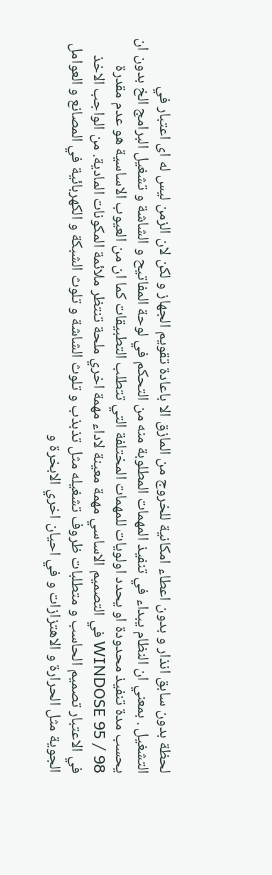لحظة بدون سابق انذار و بدون اعطاء امكانية للخروج من المازق الا باعادة تقويم الجهاز و لكن لان الزمن ليس له اى اعتبار في التشغيل . بمعني ان النظام يبداء في تنفيذ المهمات المطلوبة منه من التحكم في لوحة المفاتيح و الشاشة و تشغيل البرامج الخ بدون ان يحسب مدة تنفيذ محدودة او يحدد اولويات للمهمات المختلفة التي تتطلب التطبيقات كما ان من العيوب الاساسية هو عدم مقدرة WINDOSE 95 / 98 في التصميم الاساسي مهمة معينة لاداء مهمة اخري ملحة تنتظر ملائمة المكونات المادية. من الواجب الاخذ في الاعتبار تصميم الحاسب و متطلبات ظروف تشغيله مثل تذبذب و تلوث الشاشة و تلوث الشبكة و الكهربائية في المصانع و العوامل الجوية مثل الحرارة و الاهتزازات و في احيان اخري الابخرة و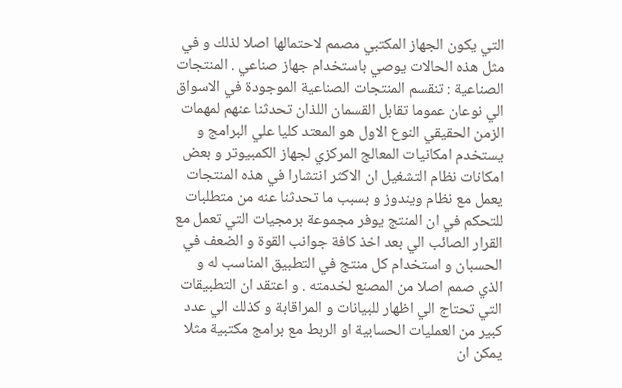التي يكون الجهاز المكتبي مصمم لاحتمالها اصلا لذلك و في مثل هذه الحالات يوصي باستخدام جهاز صناعي . المنتجات الصناعية : تنقسم المنتجات الصناعية الموجودة في الاسواق الي نوعان عموما تقابل القسمان اللذان تحدثنا عنهم لمهمات الزمن الحقيقي النوع الاول هو المعتد كليا علي البرامج و يستخدم امكانيات المعالج المركزي لجهاز الكمبيوتر و بعض امكانات نظام التشغيل ان الاكثر انتشارا في هذه المنتجات يعمل مع نظام ويندوز و بسبب ما تحدثنا عنه من متطلبات للتحكم في ان المنتج يوفر مجموعة برمجيات التي تعمل مع القرار الصائب الي بعد اخذ كافة جوانب القوة و الضعف في الحسبان و استخدام كل منتج في التطبيق المناسب له و الذي صمم اصلا من المصنع لخدمته . و اعتقد ان التطبيقات التي تحتاج الي اظهار للبيانات و المراقابة و كذلك الي عدد كبير من العمليات الحسابية او الربط مع برامج مكتبية مثلا يمكن ان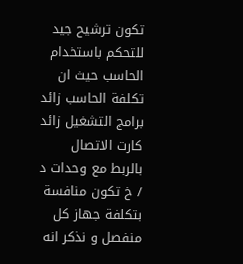تكون ترشيح جيد للتحكم باستخدام الحاسب حيث ان تكلفة الحاسب زائد برامج التشغيل زائد كارت الاتصال بالربط مع وحدات د / خ تكون منافسة بتكلفة جهاز كل منفصل و نذكر انه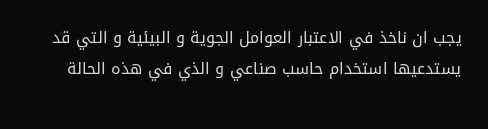يجب ان ناخذ في الاعتبار العوامل الجوية و البيئية و التي قد يستدعيها استخدام حاسب صناعي و الذي في هذه الحالة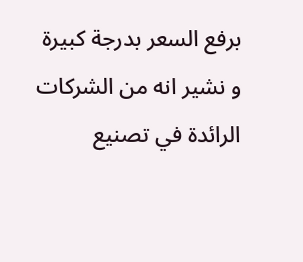برفع السعر بدرجة كبيرة و نشير انه من الشركات الرائدة في تصنيع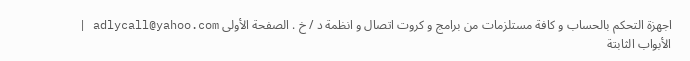اجهزة التحكم بالحساب و كافة مستلزمات من برامج و كروت اتصال و انظمة د / خ . الصفحة الأولى adlycall@yahoo.com |
الأبواب الثابتة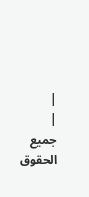|
|
جميع الحقوق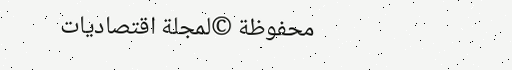محفوظة ©لمجلة اقتصاديات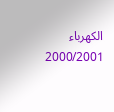الكهرباء 2000/2001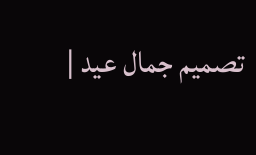تصميم جمال عيد |